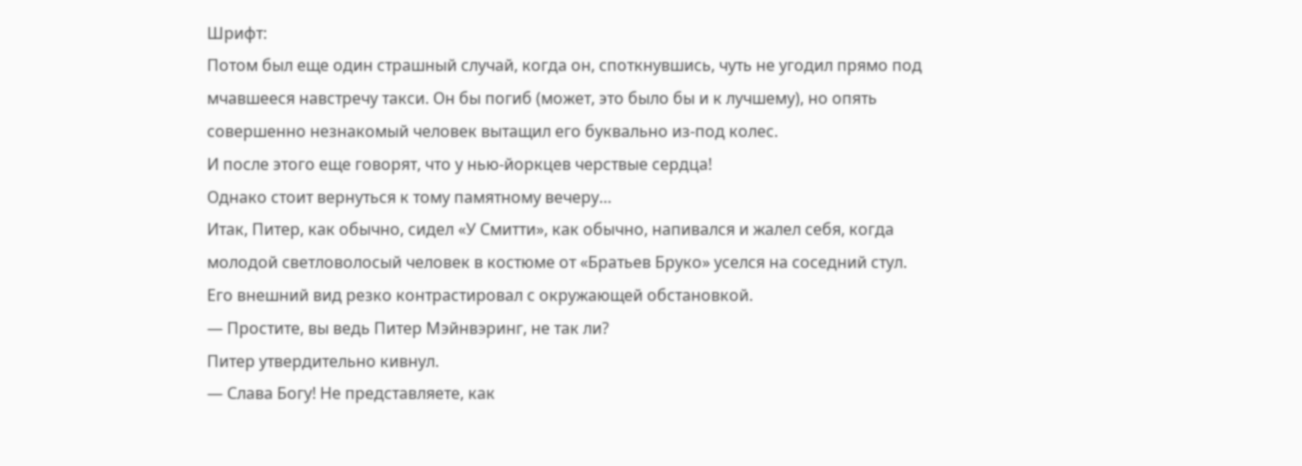Шрифт:
Потом был еще один страшный случай, когда он, споткнувшись, чуть не угодил прямо под мчавшееся навстречу такси. Он бы погиб (может, это было бы и к лучшему), но опять совершенно незнакомый человек вытащил его буквально из-под колес.
И после этого еще говорят, что у нью-йоркцев черствые сердца!
Однако стоит вернуться к тому памятному вечеру…
Итак, Питер, как обычно, сидел «У Смитти», как обычно, напивался и жалел себя, когда молодой светловолосый человек в костюме от «Братьев Бруко» уселся на соседний стул. Его внешний вид резко контрастировал с окружающей обстановкой.
— Простите, вы ведь Питер Мэйнвэринг, не так ли?
Питер утвердительно кивнул.
— Слава Богу! Не представляете, как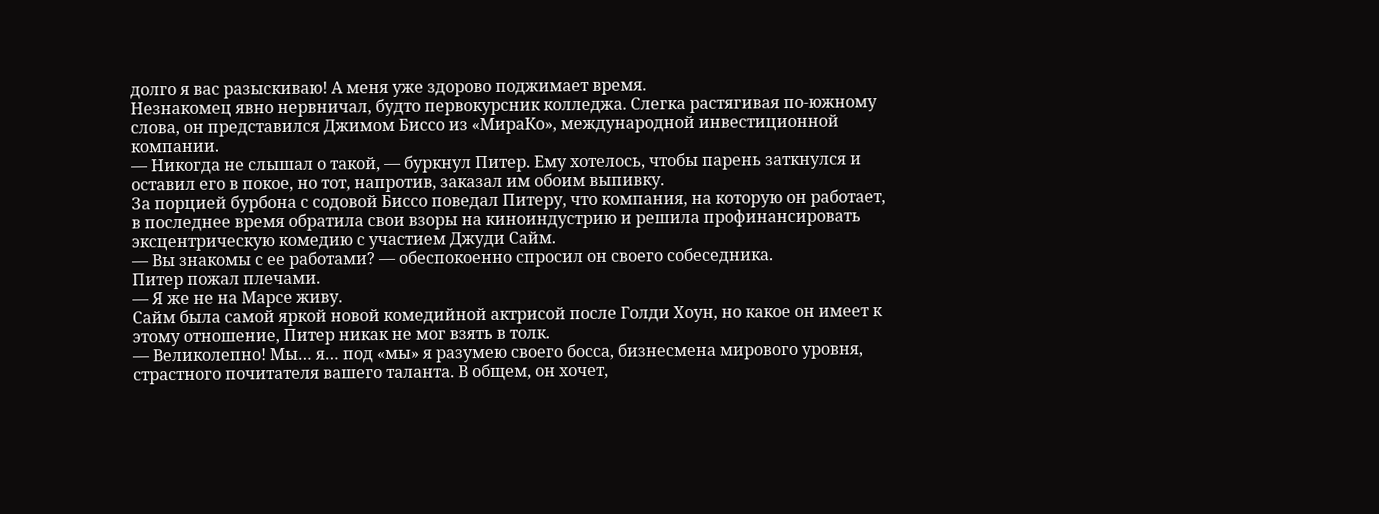долго я вас разыскиваю! А меня уже здорово поджимает время.
Незнакомец явно нервничал, будто первокурсник колледжа. Слегка растягивая по-южному слова, он представился Джимом Биссо из «МираКо», международной инвестиционной компании.
— Никогда не слышал о такой, — буркнул Питер. Ему хотелось, чтобы парень заткнулся и оставил его в покое, но тот, напротив, заказал им обоим выпивку.
За порцией бурбона с содовой Биссо поведал Питеру, что компания, на которую он работает, в последнее время обратила свои взоры на киноиндустрию и решила профинансировать эксцентрическую комедию с участием Джуди Сайм.
— Вы знакомы с ее работами? — обеспокоенно спросил он своего собеседника.
Питер пожал плечами.
— Я же не на Марсе живу.
Сайм была самой яркой новой комедийной актрисой после Голди Хоун, но какое он имеет к этому отношение, Питер никак не мог взять в толк.
— Великолепно! Мы… я… под «мы» я разумею своего босса, бизнесмена мирового уровня, страстного почитателя вашего таланта. В общем, он хочет,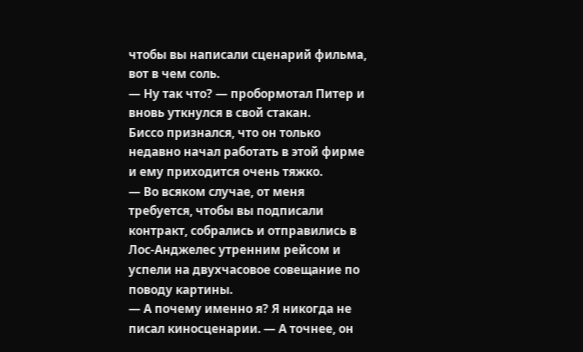чтобы вы написали сценарий фильма, вот в чем соль.
— Ну так что? — пробормотал Питер и вновь уткнулся в свой стакан.
Биссо признался, что он только недавно начал работать в этой фирме и ему приходится очень тяжко.
— Во всяком случае, от меня требуется, чтобы вы подписали контракт, собрались и отправились в Лос-Анджелес утренним рейсом и успели на двухчасовое совещание по поводу картины.
— А почему именно я? Я никогда не писал киносценарии. — А точнее, он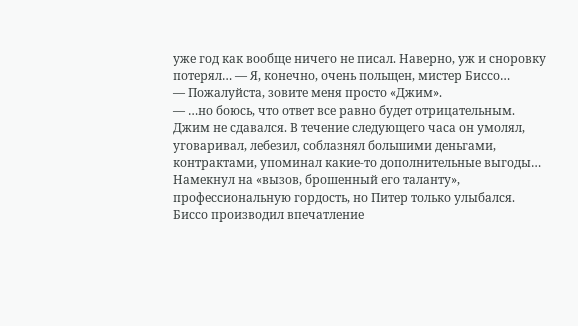уже год как вообще ничего не писал. Наверно, уж и сноровку потерял… — Я, конечно, очень польщен, мистер Биссо…
— Пожалуйста, зовите меня просто «Джим».
— …но боюсь, что ответ все равно будет отрицательным.
Джим не сдавался. В течение следующего часа он умолял, уговаривал, лебезил, соблазнял большими деньгами, контрактами, упоминал какие-то дополнительные выгоды… Намекнул на «вызов, брошенный его таланту», профессиональную гордость, но Питер только улыбался.
Биссо производил впечатление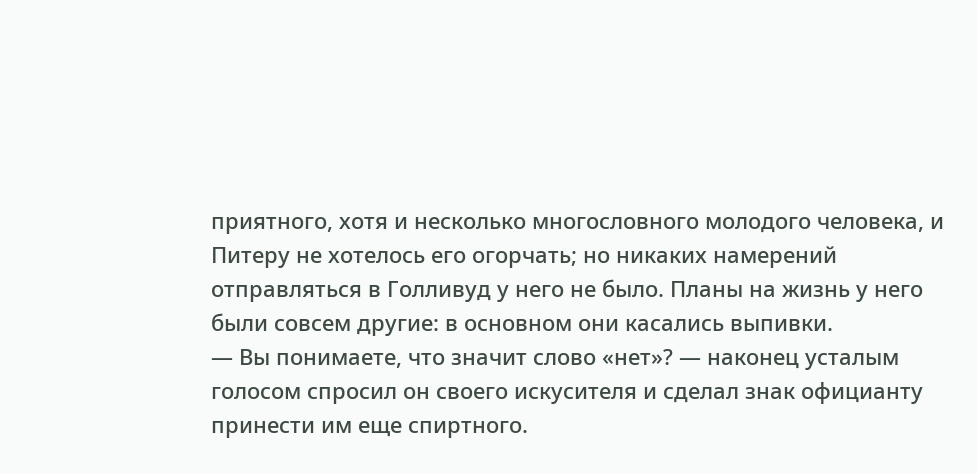приятного, хотя и несколько многословного молодого человека, и Питеру не хотелось его огорчать; но никаких намерений отправляться в Голливуд у него не было. Планы на жизнь у него были совсем другие: в основном они касались выпивки.
— Вы понимаете, что значит слово «нет»? — наконец усталым голосом спросил он своего искусителя и сделал знак официанту принести им еще спиртного.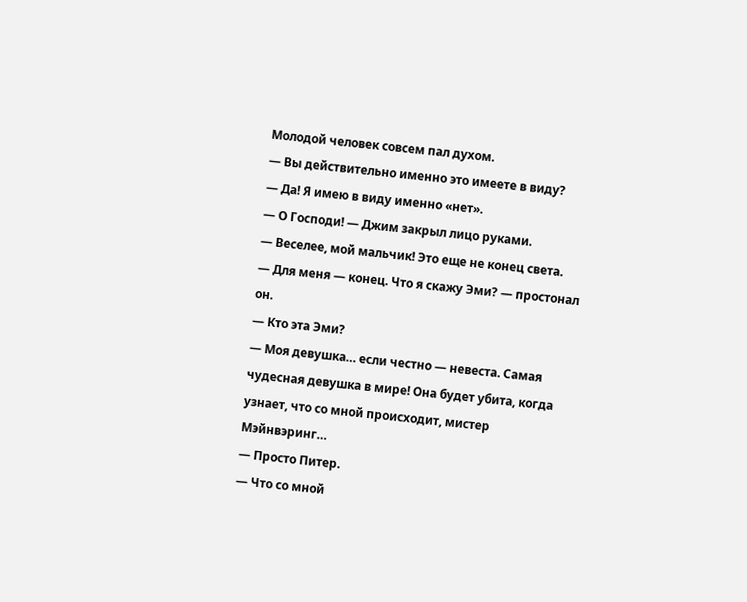Молодой человек совсем пал духом.
— Вы действительно именно это имеете в виду?
— Да! Я имею в виду именно «нет».
— О Господи! — Джим закрыл лицо руками.
— Веселее, мой мальчик! Это еще не конец света.
— Для меня — конец. Что я скажу Эми? — простонал он.
— Кто эта Эми?
— Моя девушка… если честно — невеста. Самая чудесная девушка в мире! Она будет убита, когда узнает, что со мной происходит, мистер Мэйнвэринг…
— Просто Питер.
— Что со мной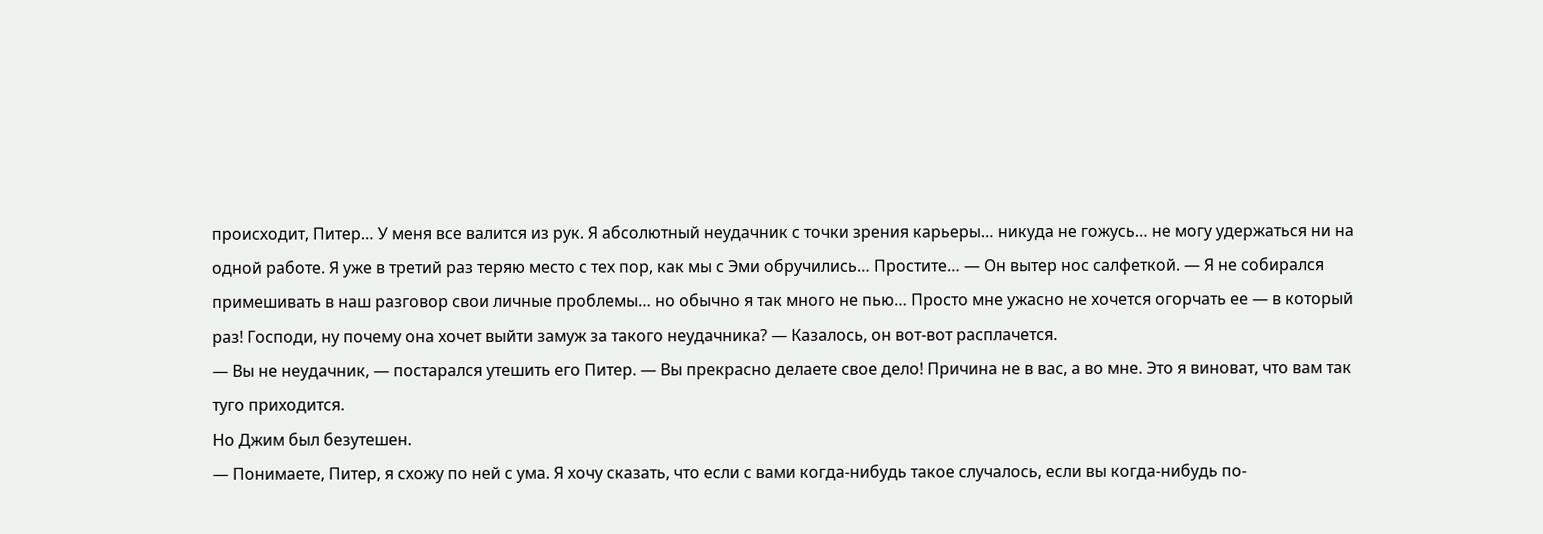происходит, Питер… У меня все валится из рук. Я абсолютный неудачник с точки зрения карьеры… никуда не гожусь… не могу удержаться ни на одной работе. Я уже в третий раз теряю место с тех пор, как мы с Эми обручились… Простите… — Он вытер нос салфеткой. — Я не собирался примешивать в наш разговор свои личные проблемы… но обычно я так много не пью… Просто мне ужасно не хочется огорчать ее — в который раз! Господи, ну почему она хочет выйти замуж за такого неудачника? — Казалось, он вот-вот расплачется.
— Вы не неудачник, — постарался утешить его Питер. — Вы прекрасно делаете свое дело! Причина не в вас, а во мне. Это я виноват, что вам так туго приходится.
Но Джим был безутешен.
— Понимаете, Питер, я схожу по ней с ума. Я хочу сказать, что если с вами когда-нибудь такое случалось, если вы когда-нибудь по-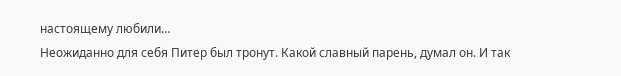настоящему любили…
Неожиданно для себя Питер был тронут. Какой славный парень, думал он. И так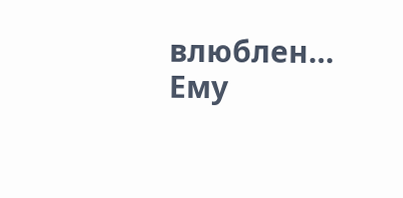влюблен… Ему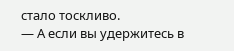стало тоскливо.
— А если вы удержитесь в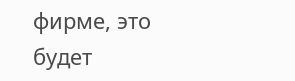фирме, это будет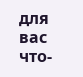для вас что-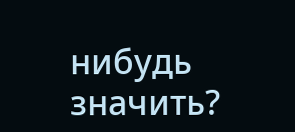нибудь значить?